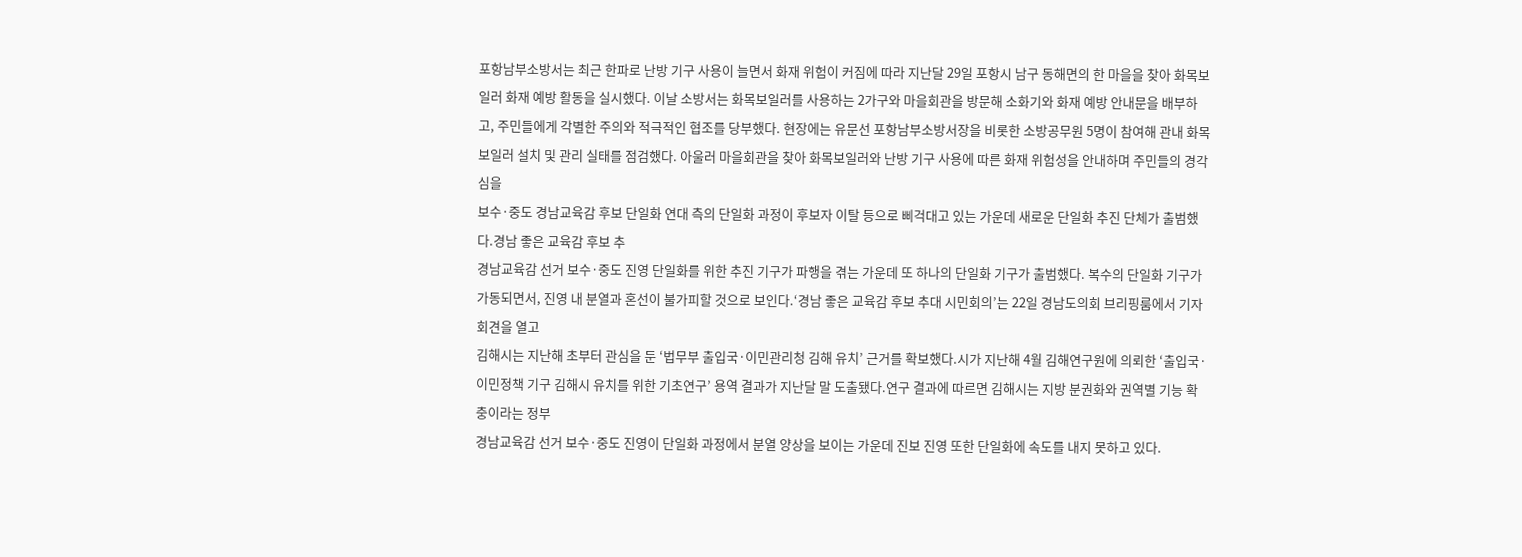포항남부소방서는 최근 한파로 난방 기구 사용이 늘면서 화재 위험이 커짐에 따라 지난달 29일 포항시 남구 동해면의 한 마을을 찾아 화목보일러 화재 예방 활동을 실시했다. 이날 소방서는 화목보일러를 사용하는 2가구와 마을회관을 방문해 소화기와 화재 예방 안내문을 배부하고, 주민들에게 각별한 주의와 적극적인 협조를 당부했다. 현장에는 유문선 포항남부소방서장을 비롯한 소방공무원 5명이 참여해 관내 화목보일러 설치 및 관리 실태를 점검했다. 아울러 마을회관을 찾아 화목보일러와 난방 기구 사용에 따른 화재 위험성을 안내하며 주민들의 경각심을
보수·중도 경남교육감 후보 단일화 연대 측의 단일화 과정이 후보자 이탈 등으로 삐걱대고 있는 가운데 새로운 단일화 추진 단체가 출범했다.경남 좋은 교육감 후보 추
경남교육감 선거 보수·중도 진영 단일화를 위한 추진 기구가 파행을 겪는 가운데 또 하나의 단일화 기구가 출범했다. 복수의 단일화 기구가 가동되면서, 진영 내 분열과 혼선이 불가피할 것으로 보인다.‘경남 좋은 교육감 후보 추대 시민회의’는 22일 경남도의회 브리핑룸에서 기자회견을 열고
김해시는 지난해 초부터 관심을 둔 ‘법무부 출입국·이민관리청 김해 유치’ 근거를 확보했다.시가 지난해 4월 김해연구원에 의뢰한 ‘출입국·이민정책 기구 김해시 유치를 위한 기초연구’ 용역 결과가 지난달 말 도출됐다.연구 결과에 따르면 김해시는 지방 분권화와 권역별 기능 확충이라는 정부
경남교육감 선거 보수·중도 진영이 단일화 과정에서 분열 양상을 보이는 가운데 진보 진영 또한 단일화에 속도를 내지 못하고 있다.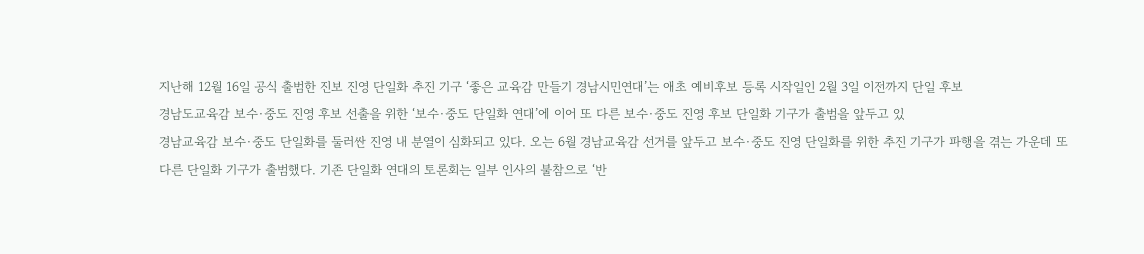지난해 12월 16일 공식 출범한 진보 진영 단일화 추진 기구 ‘좋은 교육감 만들기 경남시민연대’는 애초 예비후보 등록 시작일인 2월 3일 이전까지 단일 후보
경남도교육감 보수·중도 진영 후보 선출을 위한 ‘보수·중도 단일화 연대’에 이어 또 다른 보수·중도 진영 후보 단일화 기구가 출범을 앞두고 있
경남교육감 보수·중도 단일화를 둘러싼 진영 내 분열이 심화되고 있다. 오는 6월 경남교육감 선거를 앞두고 보수·중도 진영 단일화를 위한 추진 기구가 파행을 겪는 가운데 또 다른 단일화 기구가 출범했다. 기존 단일화 연대의 토론회는 일부 인사의 불참으로 ‘반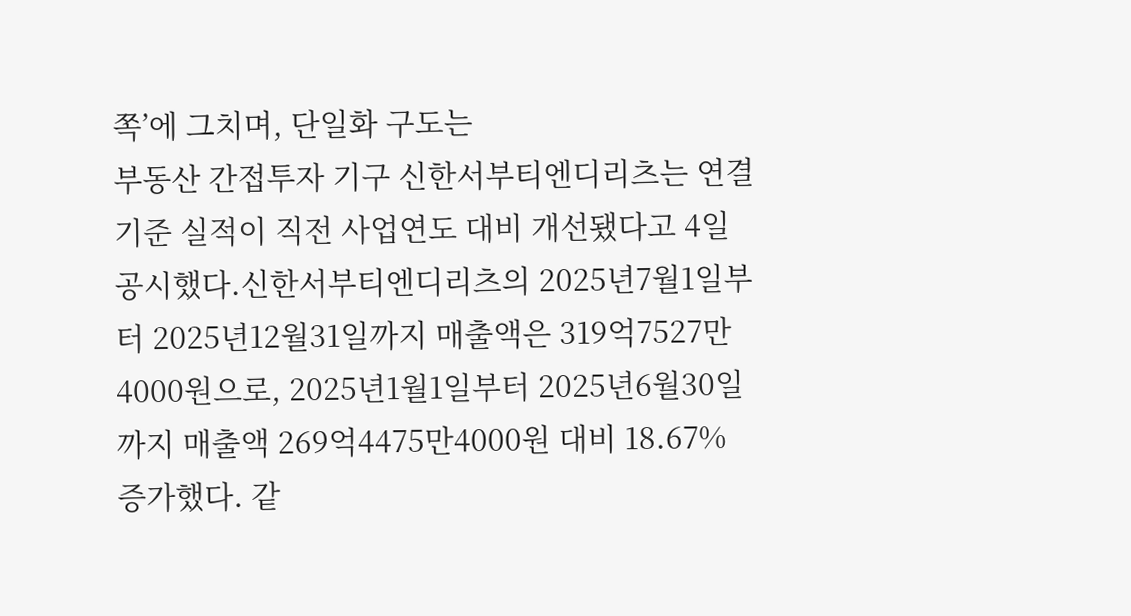쪽’에 그치며, 단일화 구도는
부동산 간접투자 기구 신한서부티엔디리츠는 연결 기준 실적이 직전 사업연도 대비 개선됐다고 4일 공시했다.신한서부티엔디리츠의 2025년7월1일부터 2025년12월31일까지 매출액은 319억7527만4000원으로, 2025년1월1일부터 2025년6월30일까지 매출액 269억4475만4000원 대비 18.67% 증가했다. 같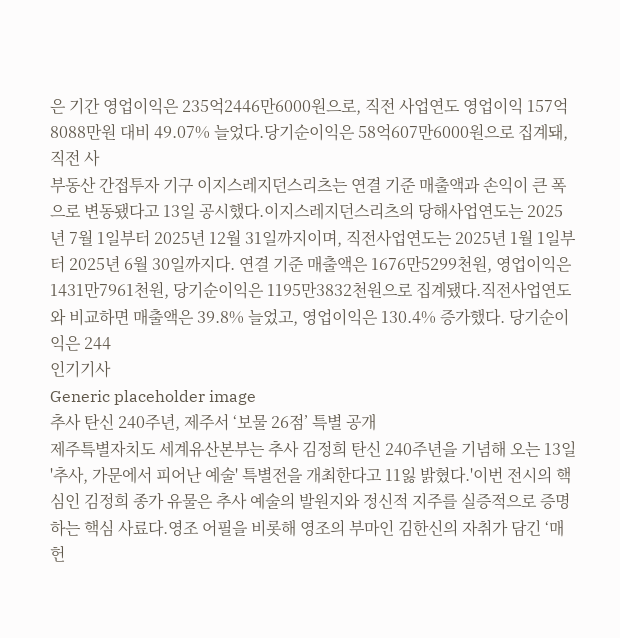은 기간 영업이익은 235억2446만6000원으로, 직전 사업연도 영업이익 157억8088만원 대비 49.07% 늘었다.당기순이익은 58억607만6000원으로 집계돼, 직전 사
부동산 간접투자 기구 이지스레지던스리츠는 연결 기준 매출액과 손익이 큰 폭으로 변동됐다고 13일 공시했다.이지스레지던스리츠의 당해사업연도는 2025년 7월 1일부터 2025년 12월 31일까지이며, 직전사업연도는 2025년 1월 1일부터 2025년 6월 30일까지다. 연결 기준 매출액은 1676만5299천원, 영업이익은 1431만7961천원, 당기순이익은 1195만3832천원으로 집계됐다.직전사업연도와 비교하면 매출액은 39.8% 늘었고, 영업이익은 130.4% 증가했다. 당기순이익은 244
인기기사
Generic placeholder image
추사 탄신 240주년, 제주서 ‘보물 26점’ 특별 공개
제주특별자치도 세계유산본부는 추사 김정희 탄신 240주년을 기념해 오는 13일 '추사, 가문에서 피어난 예술' 특별전을 개최한다고 11잃 밝혔다.'이번 전시의 핵심인 김정희 종가 유물은 추사 예술의 발원지와 정신적 지주를 실증적으로 증명하는 핵심 사료다.영조 어필을 비롯해 영조의 부마인 김한신의 자취가 담긴 ‘매헌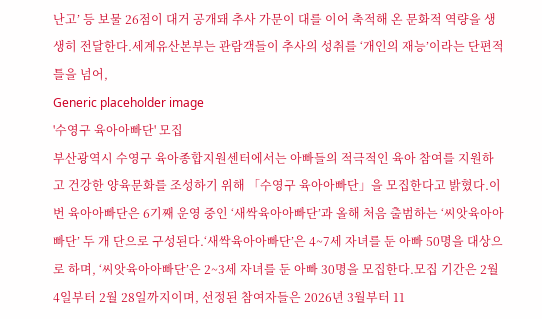난고’ 등 보물 26점이 대거 공개돼 추사 가문이 대를 이어 축적해 온 문화적 역량을 생생히 전달한다.세계유산본부는 관람객들이 추사의 성취를 ‘개인의 재능’이라는 단편적 틀을 넘어,
Generic placeholder image
'수영구 육아아빠단' 모집
부산광역시 수영구 육아종합지원센터에서는 아빠들의 적극적인 육아 참여를 지원하고 건강한 양육문화를 조성하기 위해 「수영구 육아아빠단」을 모집한다고 밝혔다.이번 육아아빠단은 6기째 운영 중인 ‘새싹육아아빠단’과 올해 처음 출범하는 ‘씨앗육아아빠단’ 두 개 단으로 구성된다.‘새싹육아아빠단’은 4~7세 자녀를 둔 아빠 50명을 대상으로 하며, ‘씨앗육아아빠단’은 2~3세 자녀를 둔 아빠 30명을 모집한다.모집 기간은 2월 4일부터 2월 28일까지이며, 선정된 참여자들은 2026년 3월부터 11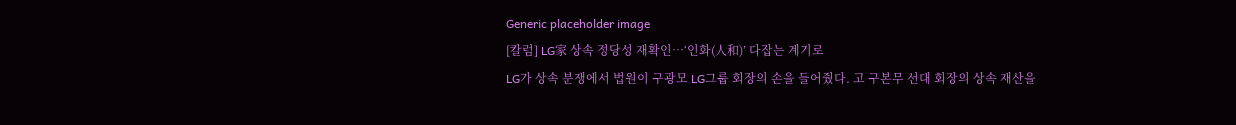Generic placeholder image
[칼럼] LG家 상속 정당성 재확인…‘인화(人和)’ 다잡는 계기로
LG가 상속 분쟁에서 법원이 구광모 LG그룹 회장의 손을 들어줬다. 고 구본무 선대 회장의 상속 재산을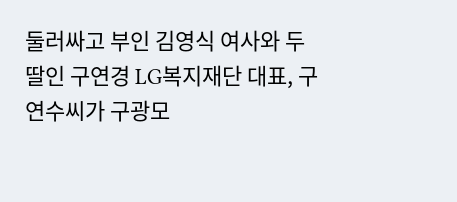둘러싸고 부인 김영식 여사와 두 딸인 구연경 LG복지재단 대표, 구연수씨가 구광모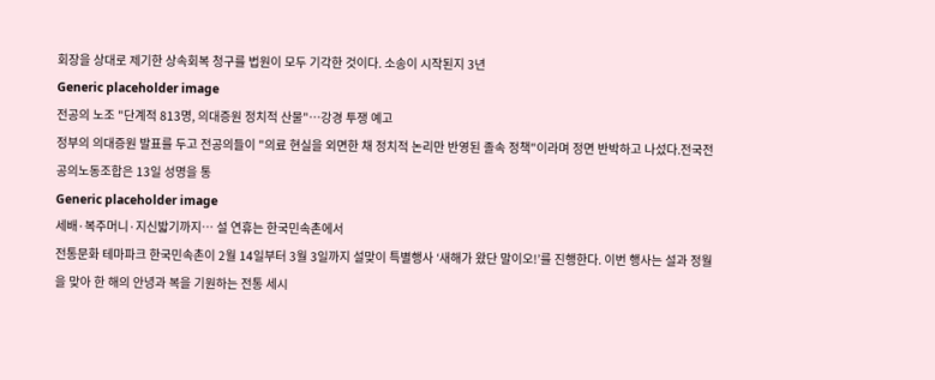회장을 상대로 제기한 상속회복 청구를 법원이 모두 기각한 것이다. 소송이 시작된지 3년
Generic placeholder image
전공의 노조 "단계적 813명, 의대증원 정치적 산물"…강경 투쟁 예고
정부의 의대증원 발표를 두고 전공의들이 "의료 현실을 외면한 채 정치적 논리만 반영된 졸속 정책"이라며 정면 반박하고 나섰다.전국전공의노동조합은 13일 성명을 통
Generic placeholder image
세배·복주머니·지신밟기까지… 설 연휴는 한국민속촌에서
전통문화 테마파크 한국민속촌이 2월 14일부터 3월 3일까지 설맞이 특별행사 ‘새해가 왔단 말이오!’를 진행한다. 이번 행사는 설과 정월을 맞아 한 해의 안녕과 복을 기원하는 전통 세시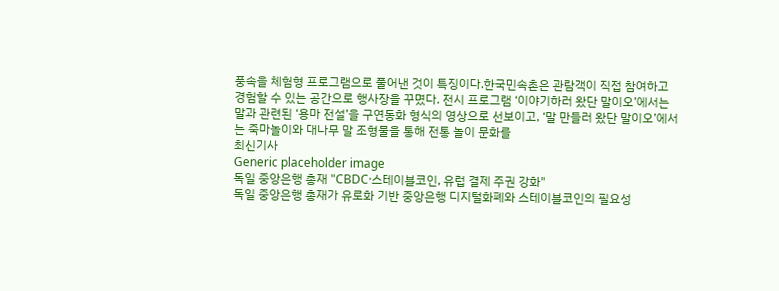풍속을 체험형 프로그램으로 풀어낸 것이 특징이다.한국민속촌은 관람객이 직접 참여하고 경험할 수 있는 공간으로 행사장을 꾸몄다. 전시 프로그램 ‘이야기하러 왔단 말이오’에서는 말과 관련된 ‘용마 전설’을 구연동화 형식의 영상으로 선보이고, ‘말 만들러 왔단 말이오’에서는 죽마놀이와 대나무 말 조형물을 통해 전통 놀이 문화를
최신기사
Generic placeholder image
독일 중앙은행 총재 "CBDC·스테이블코인, 유럽 결제 주권 강화"
독일 중앙은행 총재가 유로화 기반 중앙은행 디지털화폐와 스테이블코인의 필요성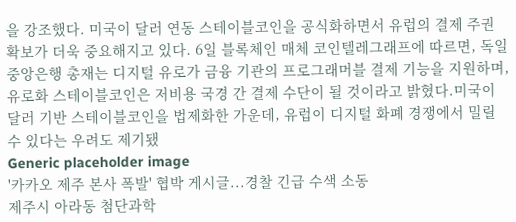을 강조했다. 미국이 달러 연동 스테이블코인을 공식화하면서 유럽의 결제 주권 확보가 더욱 중요해지고 있다. 6일 블록체인 매체 코인텔레그래프에 따르면, 독일 중앙은행 총재는 디지털 유로가 금융 기관의 프로그래머블 결제 기능을 지원하며, 유로화 스테이블코인은 저비용 국경 간 결제 수단이 될 것이라고 밝혔다.미국이 달러 기반 스테이블코인을 법제화한 가운데, 유럽이 디지털 화폐 경쟁에서 밀릴 수 있다는 우려도 제기됐
Generic placeholder image
'카카오 제주 본사 폭발' 협박 게시글...경찰 긴급 수색 소동
제주시 아라동 첨단과학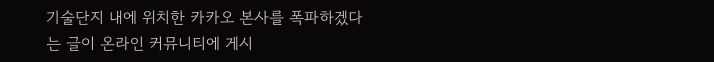기술단지 내에 위치한 카카오 본사를 폭파하겠다는 글이 온라인 커뮤니티에 게시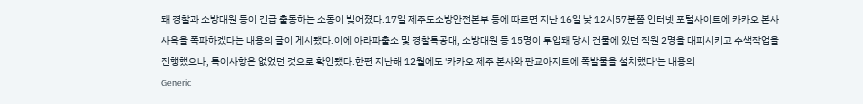돼 경찰과 소방대원 등이 긴급 출동하는 소동이 빚어졌다.17일 제주도소방안전본부 등에 따르면 지난 16일 낮 12시57분쯤 인터넷 포털사이트에 카카오 본사 사옥을 폭파하겠다는 내용의 글이 게시됐다.이에 아라파출소 및 경찰특공대, 소방대원 등 15명이 투입돼 당시 건물에 있던 직원 2명을 대피시키고 수색작업을 진행했으나, 특이사항은 없었던 것으로 확인됐다.한편 지난해 12월에도 '카카오 제주 본사와 판교아지트에 폭발물을 설치했다'는 내용의
Generic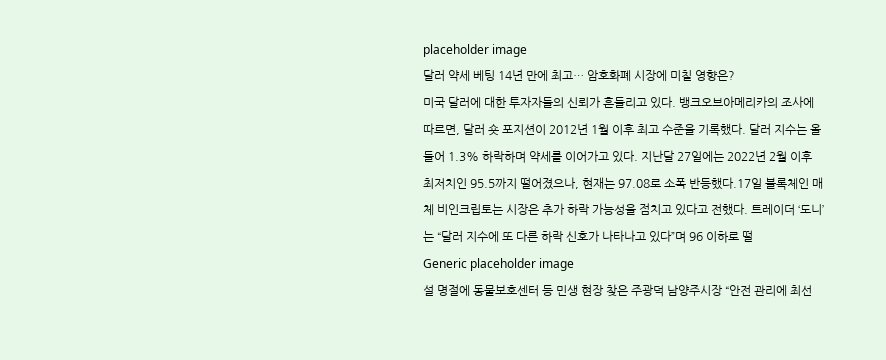placeholder image
달러 약세 베팅 14년 만에 최고… 암호화폐 시장에 미칠 영향은?
미국 달러에 대한 투자자들의 신뢰가 흔들리고 있다. 뱅크오브아메리카의 조사에 따르면, 달러 숏 포지션이 2012년 1월 이후 최고 수준을 기록했다. 달러 지수는 올 들어 1.3% 하락하며 약세를 이어가고 있다. 지난달 27일에는 2022년 2월 이후 최저치인 95.5까지 떨어졌으나, 현재는 97.08로 소폭 반등했다.17일 블록체인 매체 비인크립토는 시장은 추가 하락 가능성을 점치고 있다고 전했다. 트레이더 ‘도니’는 “달러 지수에 또 다른 하락 신호가 나타나고 있다”며 96 이하로 떨
Generic placeholder image
설 명절에 동물보호센터 등 민생 현장 찾은 주광덕 남양주시장 “안전 관리에 최선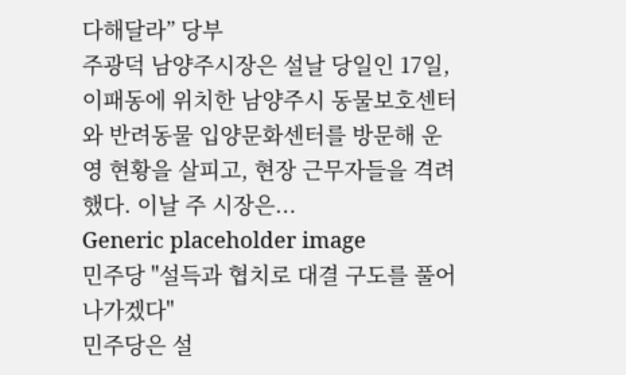다해달라” 당부
주광덕 남양주시장은 설날 당일인 17일, 이패동에 위치한 남양주시 동물보호센터와 반려동물 입양문화센터를 방문해 운영 현황을 살피고, 현장 근무자들을 격려했다. 이날 주 시장은...
Generic placeholder image
민주당 "설득과 협치로 대결 구도를 풀어나가겠다"
민주당은 설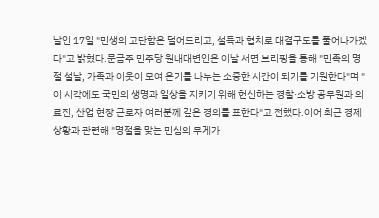날인 17일 "민생의 고단함은 덜어드리고, 설득과 협치로 대결구도를 풀어나가겠다"고 밝혔다.문금주 민주당 원내대변인은 이날 서면 브리핑을 통해 "민족의 명절 설날, 가족과 이웃이 모여 온기를 나누는 소중한 시간이 되기를 기원한다"며 "이 시각에도 국민의 생명과 일상을 지키기 위해 헌신하는 경찰·소방 공무원과 의료진, 산업 현장 근로자 여러분께 깊은 경의를 표한다"고 전했다.이어 최근 경제 상황과 관련해 "명절을 맞는 민심의 무게가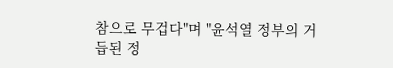참으로 무겁다"며 "윤석열 정부의 거듭된 정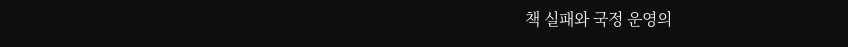책 실패와 국정 운영의